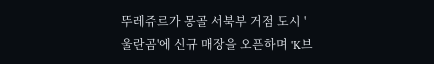뚜레쥬르가 몽골 서북부 거점 도시 '울란곰'에 신규 매장을 오픈하며 'K브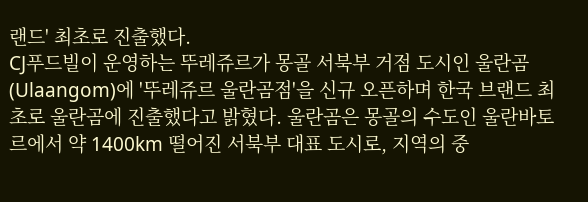랜드' 최초로 진출했다.
CJ푸드빌이 운영하는 뚜레쥬르가 몽골 서북부 거점 도시인 울란곰(Ulaangom)에 '뚜레쥬르 울란곰점'을 신규 오픈하며 한국 브랜드 최초로 울란곰에 진출했다고 밝혔다. 울란곰은 몽골의 수도인 울란바토르에서 약 1400km 떨어진 서북부 대표 도시로, 지역의 중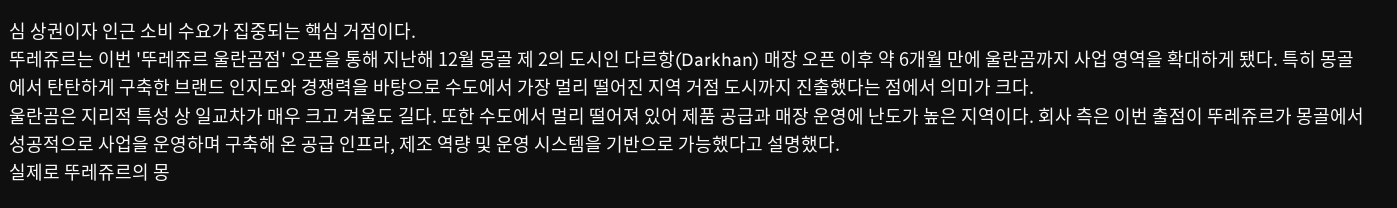심 상권이자 인근 소비 수요가 집중되는 핵심 거점이다.
뚜레쥬르는 이번 '뚜레쥬르 울란곰점' 오픈을 통해 지난해 12월 몽골 제 2의 도시인 다르항(Darkhan) 매장 오픈 이후 약 6개월 만에 울란곰까지 사업 영역을 확대하게 됐다. 특히 몽골에서 탄탄하게 구축한 브랜드 인지도와 경쟁력을 바탕으로 수도에서 가장 멀리 떨어진 지역 거점 도시까지 진출했다는 점에서 의미가 크다.
울란곰은 지리적 특성 상 일교차가 매우 크고 겨울도 길다. 또한 수도에서 멀리 떨어져 있어 제품 공급과 매장 운영에 난도가 높은 지역이다. 회사 측은 이번 출점이 뚜레쥬르가 몽골에서 성공적으로 사업을 운영하며 구축해 온 공급 인프라, 제조 역량 및 운영 시스템을 기반으로 가능했다고 설명했다.
실제로 뚜레쥬르의 몽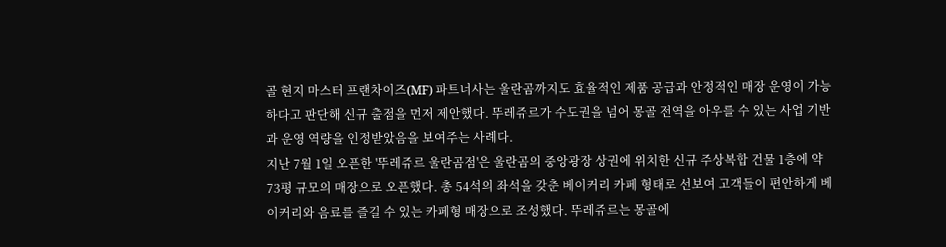골 현지 마스터 프랜차이즈(MF) 파트너사는 울란곰까지도 효율적인 제품 공급과 안정적인 매장 운영이 가능하다고 판단해 신규 출점을 먼저 제안했다. 뚜레쥬르가 수도권을 넘어 몽골 전역을 아우를 수 있는 사업 기반과 운영 역량을 인정받았음을 보여주는 사례다.
지난 7월 1일 오픈한 '뚜레쥬르 울란곰점'은 울란곰의 중앙광장 상권에 위치한 신규 주상복합 건물 1층에 약 73평 규모의 매장으로 오픈했다. 총 54석의 좌석을 갖춘 베이커리 카페 형태로 선보여 고객들이 편안하게 베이커리와 음료를 즐길 수 있는 카페형 매장으로 조성했다. 뚜레쥬르는 몽골에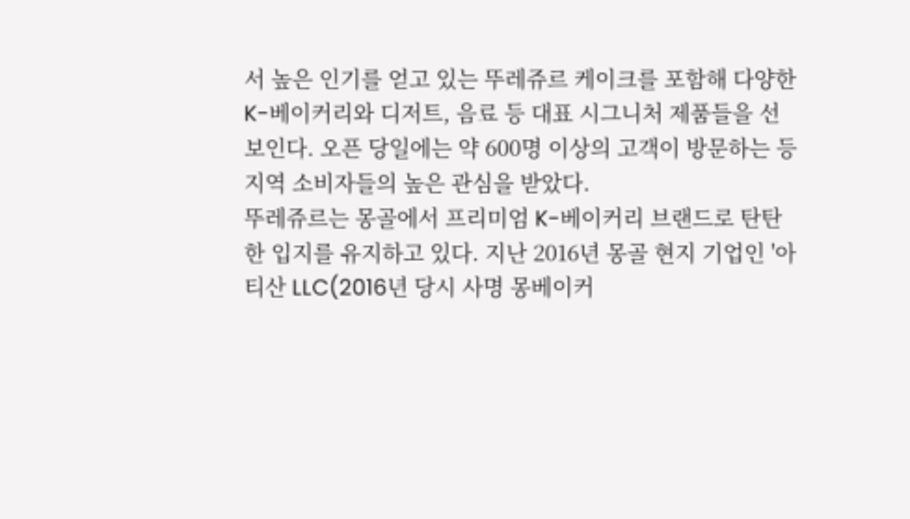서 높은 인기를 얻고 있는 뚜레쥬르 케이크를 포함해 다양한 K-베이커리와 디저트, 음료 등 대표 시그니처 제품들을 선보인다. 오픈 당일에는 약 600명 이상의 고객이 방문하는 등 지역 소비자들의 높은 관심을 받았다.
뚜레쥬르는 몽골에서 프리미엄 K-베이커리 브랜드로 탄탄한 입지를 유지하고 있다. 지난 2016년 몽골 현지 기업인 '아티산 LLC(2016년 당시 사명 몽베이커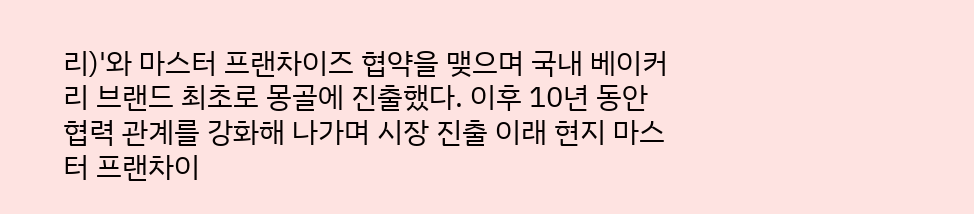리)'와 마스터 프랜차이즈 협약을 맺으며 국내 베이커리 브랜드 최초로 몽골에 진출했다. 이후 10년 동안 협력 관계를 강화해 나가며 시장 진출 이래 현지 마스터 프랜차이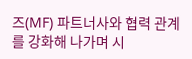즈(MF) 파트너사와 협력 관계를 강화해 나가며 시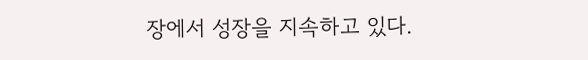장에서 성장을 지속하고 있다.